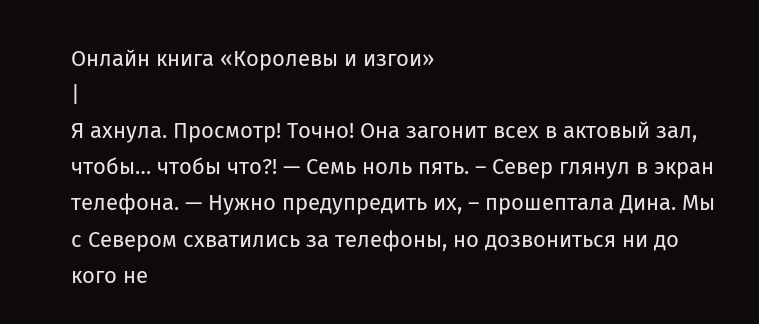Онлайн книга «Королевы и изгои»
|
Я ахнула. Просмотр! Точно! Она загонит всех в актовый зал, чтобы… чтобы что?! — Семь ноль пять. – Север глянул в экран телефона. — Нужно предупредить их, – прошептала Дина. Мы с Севером схватились за телефоны, но дозвониться ни до кого не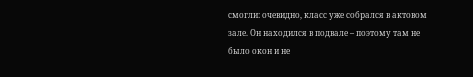смогли: очевидно, класс уже собрался в актовом зале. Он находился в подвале – поэтому там не было окон и не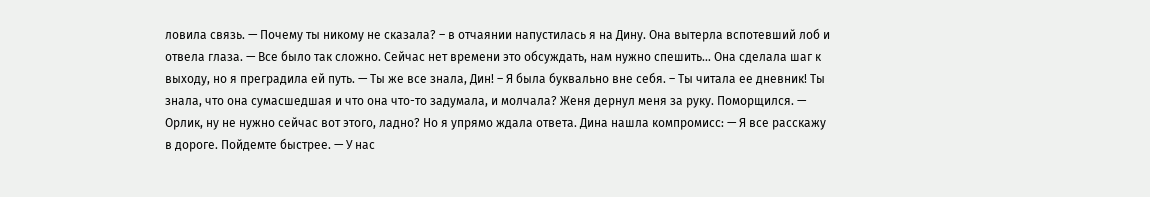ловила связь. — Почему ты никому не сказала? – в отчаянии напустилась я на Дину. Она вытерла вспотевший лоб и отвела глаза. — Все было так сложно. Сейчас нет времени это обсуждать, нам нужно спешить… Она сделала шаг к выходу, но я преградила ей путь. — Ты же все знала, Дин! – Я была буквально вне себя. – Ты читала ее дневник! Ты знала, что она сумасшедшая и что она что-то задумала, и молчала? Женя дернул меня за руку. Поморщился. — Орлик, ну не нужно сейчас вот этого, ладно? Но я упрямо ждала ответа. Дина нашла компромисс: — Я все расскажу в дороге. Пойдемте быстрее. — У нас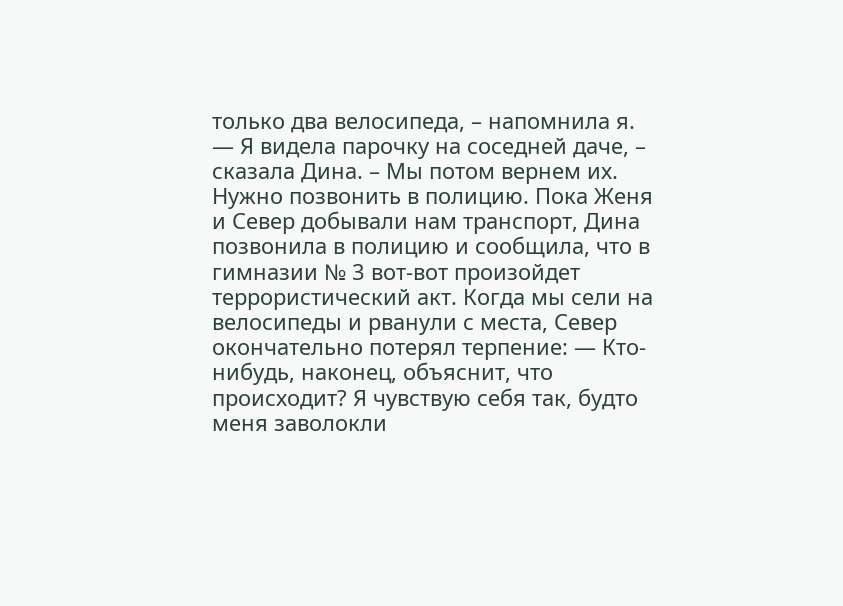только два велосипеда, – напомнила я. — Я видела парочку на соседней даче, – сказала Дина. – Мы потом вернем их. Нужно позвонить в полицию. Пока Женя и Север добывали нам транспорт, Дина позвонила в полицию и сообщила, что в гимназии № 3 вот-вот произойдет террористический акт. Когда мы сели на велосипеды и рванули с места, Север окончательно потерял терпение: — Кто-нибудь, наконец, объяснит, что происходит? Я чувствую себя так, будто меня заволокли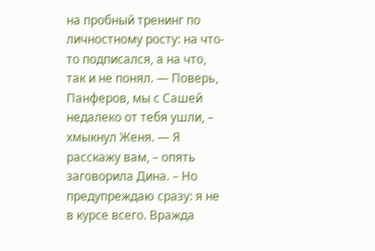на пробный тренинг по личностному росту: на что-то подписался, а на что, так и не понял. — Поверь, Панферов, мы с Сашей недалеко от тебя ушли, – хмыкнул Женя. — Я расскажу вам, – опять заговорила Дина. – Но предупреждаю сразу: я не в курсе всего. Вражда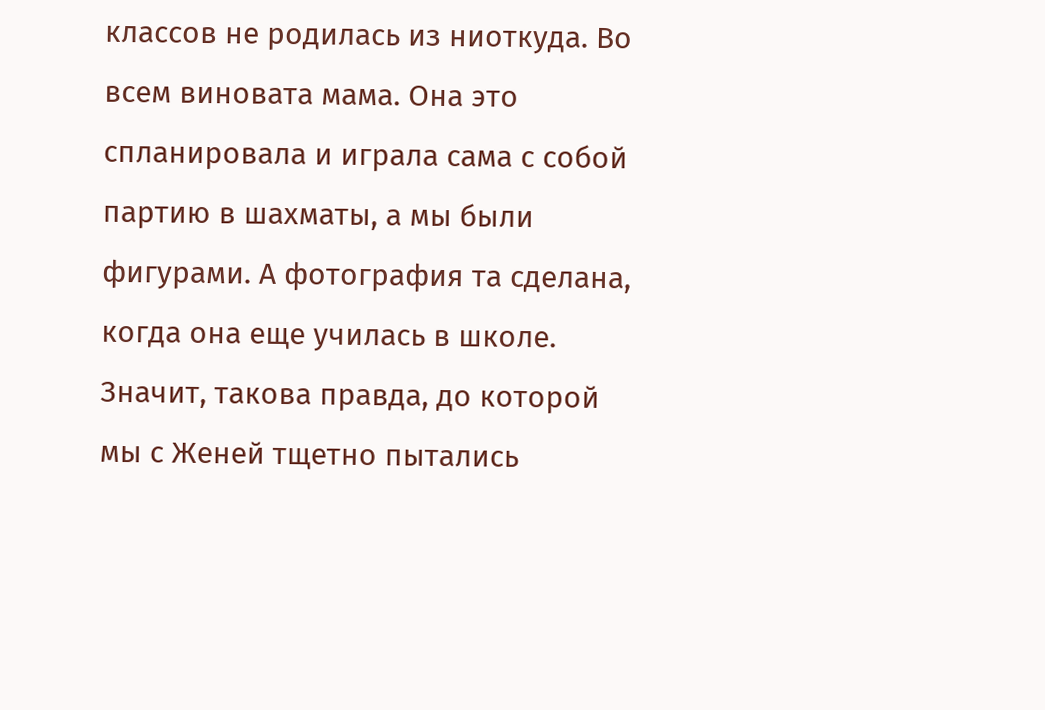классов не родилась из ниоткуда. Во всем виновата мама. Она это спланировала и играла сама с собой партию в шахматы, а мы были фигурами. А фотография та сделана, когда она еще училась в школе. Значит, такова правда, до которой мы с Женей тщетно пытались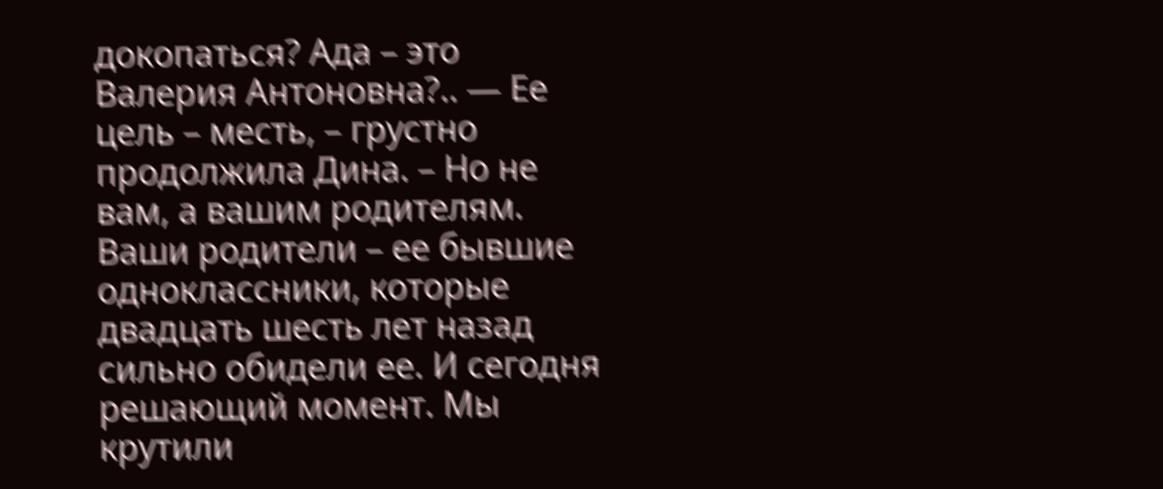докопаться? Ада – это Валерия Антоновна?.. — Ее цель – месть, – грустно продолжила Дина. – Но не вам, а вашим родителям. Ваши родители – ее бывшие одноклассники, которые двадцать шесть лет назад сильно обидели ее. И сегодня решающий момент. Мы крутили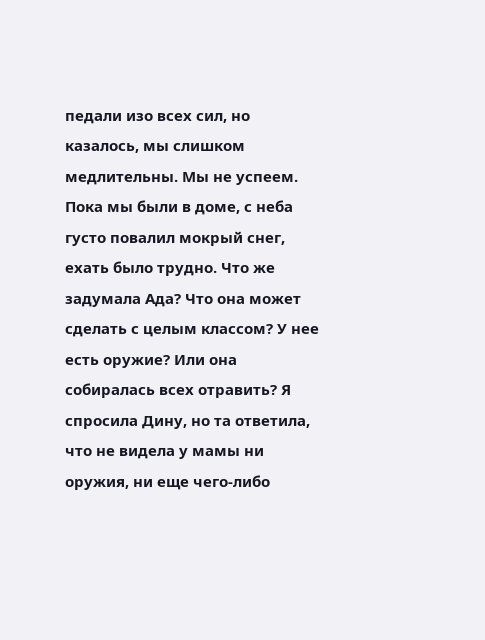педали изо всех сил, но казалось, мы слишком медлительны. Мы не успеем. Пока мы были в доме, с неба густо повалил мокрый снег, ехать было трудно. Что же задумала Ада? Что она может сделать с целым классом? У нее есть оружие? Или она собиралась всех отравить? Я спросила Дину, но та ответила, что не видела у мамы ни оружия, ни еще чего-либо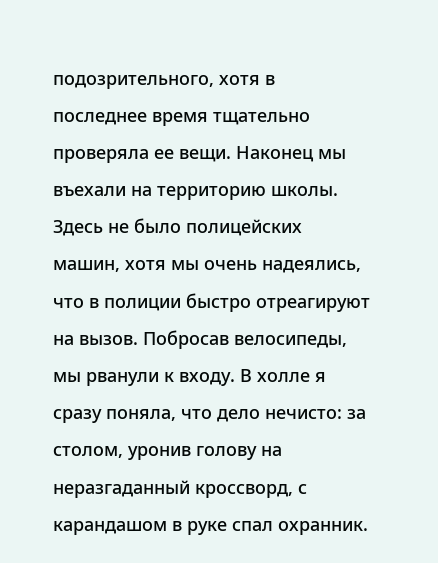подозрительного, хотя в последнее время тщательно проверяла ее вещи. Наконец мы въехали на территорию школы. Здесь не было полицейских машин, хотя мы очень надеялись, что в полиции быстро отреагируют на вызов. Побросав велосипеды, мы рванули к входу. В холле я сразу поняла, что дело нечисто: за столом, уронив голову на неразгаданный кроссворд, с карандашом в руке спал охранник.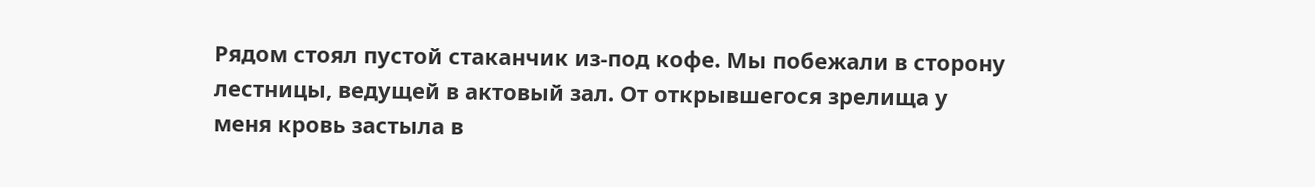Рядом стоял пустой стаканчик из-под кофе. Мы побежали в сторону лестницы, ведущей в актовый зал. От открывшегося зрелища у меня кровь застыла в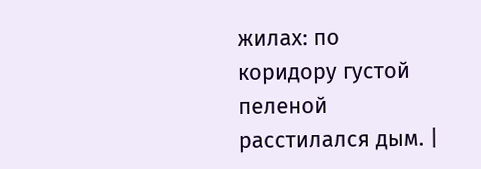жилах: по коридору густой пеленой расстилался дым. |